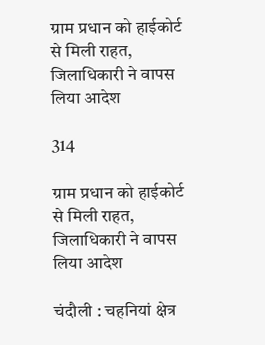ग्राम प्रधान को हाईकोर्ट से मिली राहत, जिलाधिकारी ने वापस लिया आदेश

314

ग्राम प्रधान को हाईकोर्ट से मिली राहत, जिलाधिकारी ने वापस लिया आदेश

चंदौली : चहनियां क्षेत्र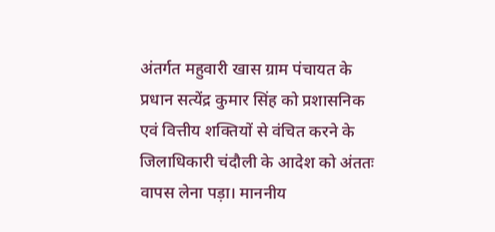अंतर्गत महुवारी खास ग्राम पंचायत के प्रधान सत्येंद्र कुमार सिंह को प्रशासनिक एवं वित्तीय शक्तियों से वंचित करने के जिलाधिकारी चंदौली के आदेश को अंततः वापस लेना पड़ा। माननीय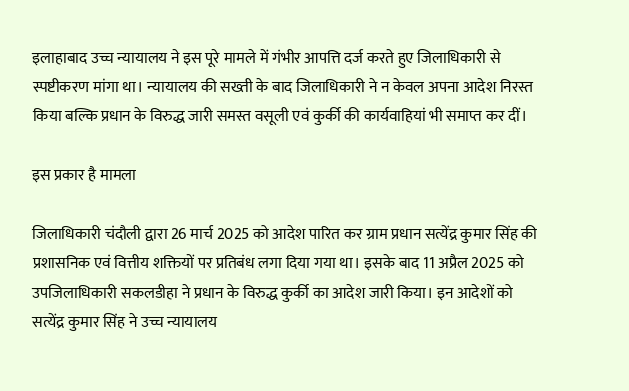इलाहाबाद उच्च न्यायालय ने इस पूरे मामले में गंभीर आपत्ति दर्ज करते हुए जिलाधिकारी से स्पष्टीकरण मांगा था। न्यायालय की सख्ती के बाद जिलाधिकारी ने न केवल अपना आदेश निरस्त किया बल्कि प्रधान के विरुद्ध जारी समस्त वसूली एवं कुर्की की कार्यवाहियां भी समाप्त कर दीं।

इस प्रकार है मामला

जिलाधिकारी चंदौली द्वारा 26 मार्च 2025 को आदेश पारित कर ग्राम प्रधान सत्येंद्र कुमार सिंह की प्रशासनिक एवं वित्तीय शक्तियों पर प्रतिबंध लगा दिया गया था। इसके बाद 11 अप्रैल 2025 को उपजिलाधिकारी सकलडीहा ने प्रधान के विरुद्ध कुर्की का आदेश जारी किया। इन आदेशों को सत्येंद्र कुमार सिंह ने उच्च न्यायालय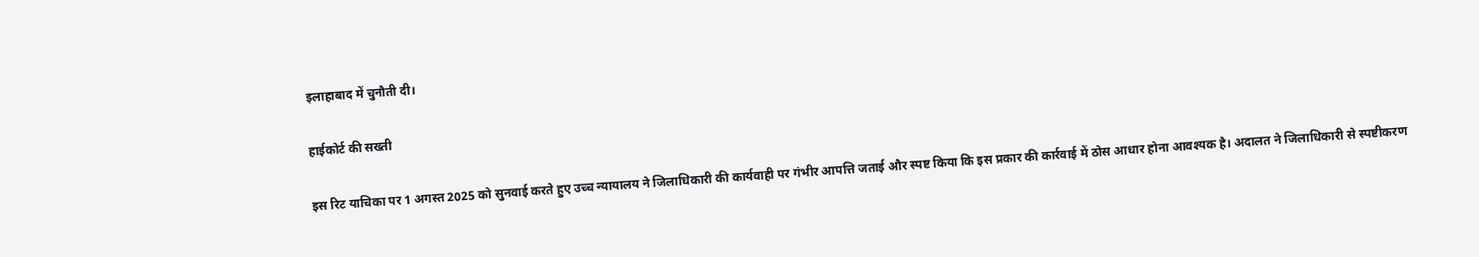इलाहाबाद में चुनौती दी।

हाईकोर्ट की सख्ती

इस रिट याचिका पर 1 अगस्त 2025 को सुनवाई करते हुए उच्च न्यायालय ने जिलाधिकारी की कार्यवाही पर गंभीर आपत्ति जताई और स्पष्ट किया कि इस प्रकार की कार्रवाई में ठोस आधार होना आवश्यक है। अदालत ने जिलाधिकारी से स्पष्टीकरण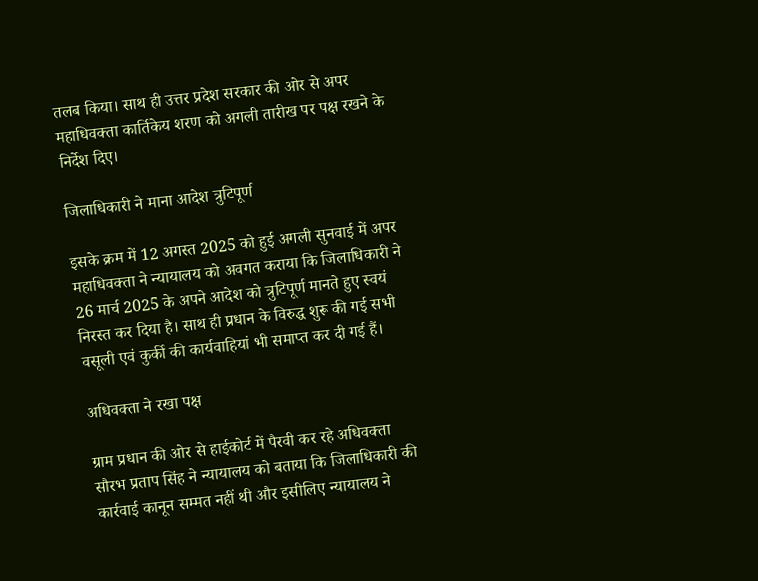तलब किया। साथ ही उत्तर प्रदेश सरकार की ओर से अपर महाधिवक्ता कार्तिकेय शरण को अगली तारीख पर पक्ष रखने के निर्देश दिए।

जिलाधिकारी ने माना आदेश त्रुटिपूर्ण

इसके क्रम में 12 अगस्त 2025 को हुई अगली सुनवाई में अपर महाधिवक्ता ने न्यायालय को अवगत कराया कि जिलाधिकारी ने 26 मार्च 2025 के अपने आदेश को त्रुटिपूर्ण मानते हुए स्वयं निरस्त कर दिया है। साथ ही प्रधान के विरुद्ध शुरू की गई सभी वसूली एवं कुर्की की कार्यवाहियां भी समाप्त कर दी गई हैं।

अधिवक्ता ने रखा पक्ष

ग्राम प्रधान की ओर से हाईकोर्ट में पैरवी कर रहे अधिवक्ता सौरभ प्रताप सिंह ने न्यायालय को बताया कि जिलाधिकारी की कार्रवाई कानून सम्मत नहीं थी और इसीलिए न्यायालय ने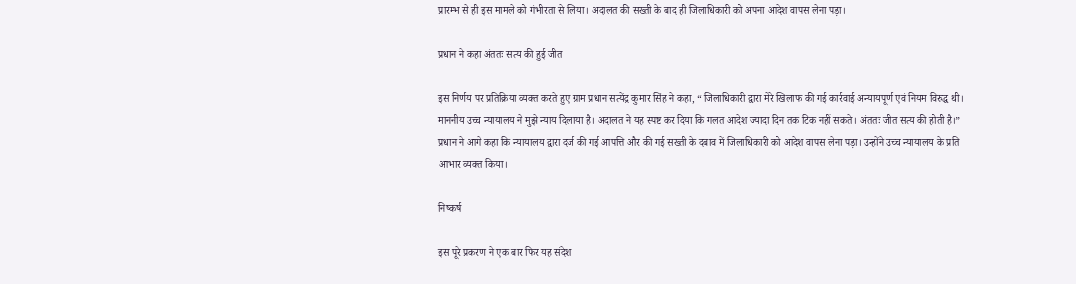प्रारम्भ से ही इस मामले को गंभीरता से लिया। अदालत की सख्ती के बाद ही जिलाधिकारी को अपना आदेश वापस लेना पड़ा।

प्रधान ने कहा अंततः सत्य की हुई जीत

इस निर्णय पर प्रतिक्रिया व्यक्त करते हुए ग्राम प्रधान सत्येंद्र कुमार सिंह ने कहा, “जिलाधिकारी द्वारा मेरे खिलाफ की गई कार्रवाई अन्यायपूर्ण एवं नियम विरुद्ध थी। माननीय उच्च न्यायालय ने मुझे न्याय दिलाया है। अदालत ने यह स्पष्ट कर दिया कि गलत आदेश ज्यादा दिन तक टिक नहीं सकते। अंततः जीत सत्य की होती है।” प्रधान ने आगे कहा कि न्यायालय द्वारा दर्ज की गई आपत्ति और की गई सख्ती के दबाव में जिलाधिकारी को आदेश वापस लेना पड़ा। उन्होंने उच्च न्यायालय के प्रति आभार व्यक्त किया।

निष्कर्ष

इस पूरे प्रकरण ने एक बार फिर यह संदेश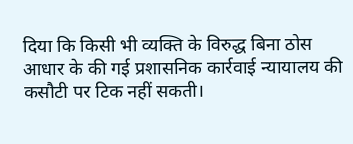दिया कि किसी भी व्यक्ति के विरुद्ध बिना ठोस आधार के की गई प्रशासनिक कार्रवाई न्यायालय की कसौटी पर टिक नहीं सकती।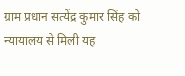ग्राम प्रधान सत्येंद्र कुमार सिंह को न्यायालय से मिली यह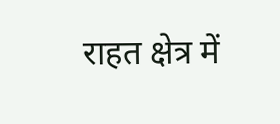राहत क्षेत्र में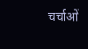चर्चाओं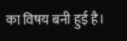का विषय बनी हुई है।